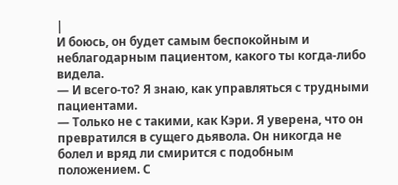|
И боюсь, он будет самым беспокойным и неблагодарным пациентом, какого ты когда-либо видела.
— И всего-то? Я знаю, как управляться с трудными пациентами.
— Только не с такими, как Кэри. Я уверена, что он превратился в сущего дьявола. Он никогда не болел и вряд ли смирится с подобным положением. С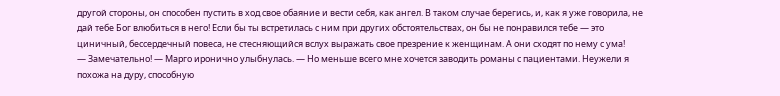другой стороны, он способен пустить в ход свое обаяние и вести себя, как ангел. В таком случае берегись, и, как я уже говорила, не дай тебе Бог влюбиться в него! Если бы ты встретилась с ним при других обстоятельствах, он бы не понравился тебе — это циничный, бессердечный повеса, не стесняющийся вслух выражать свое презрение к женщинам. А они сходят по нему с ума!
— Замечательно! — Марго иронично улыбнулась. — Но меньше всего мне хочется заводить романы с пациентами. Неужели я похожа на дуру, способную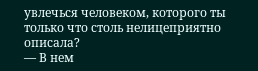увлечься человеком, которого ты только что столь нелицеприятно описала?
— В нем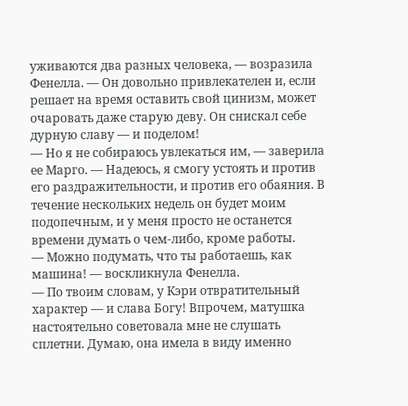уживаются два разных человека, — возразила Фенелла. — Он довольно привлекателен и, если решает на время оставить свой цинизм, может очаровать даже старую деву. Он снискал себе дурную славу — и поделом!
— Но я не собираюсь увлекаться им, — заверила ее Марго. — Надеюсь, я смогу устоять и против его раздражительности, и против его обаяния. В течение нескольких недель он будет моим подопечным, и у меня просто не останется времени думать о чем-либо, кроме работы.
— Можно подумать, что ты работаешь, как машина! — воскликнула Фенелла.
— По твоим словам, у Кэри отвратительный характер — и слава Богу! Впрочем, матушка настоятельно советовала мне не слушать сплетни. Думаю, она имела в виду именно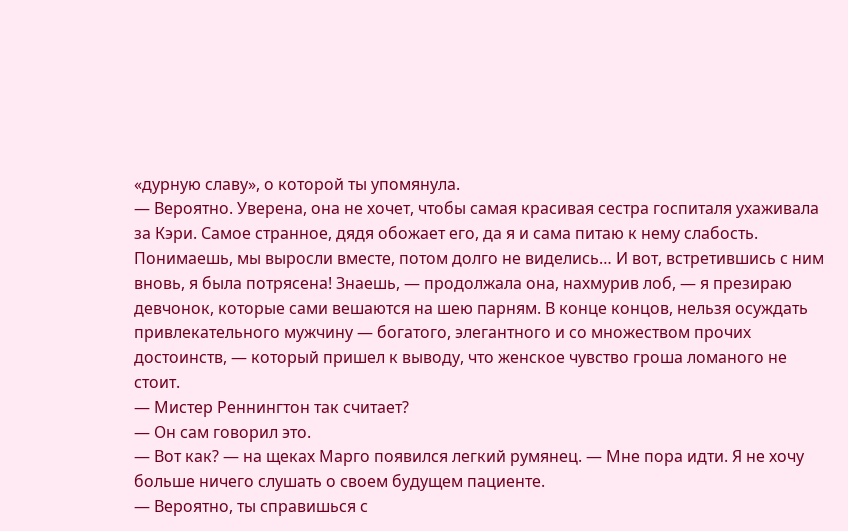«дурную славу», о которой ты упомянула.
— Вероятно. Уверена, она не хочет, чтобы самая красивая сестра госпиталя ухаживала за Кэри. Самое странное, дядя обожает его, да я и сама питаю к нему слабость. Понимаешь, мы выросли вместе, потом долго не виделись… И вот, встретившись с ним вновь, я была потрясена! Знаешь, — продолжала она, нахмурив лоб, — я презираю девчонок, которые сами вешаются на шею парням. В конце концов, нельзя осуждать привлекательного мужчину — богатого, элегантного и со множеством прочих достоинств, — который пришел к выводу, что женское чувство гроша ломаного не стоит.
— Мистер Реннингтон так считает?
— Он сам говорил это.
— Вот как? — на щеках Марго появился легкий румянец. — Мне пора идти. Я не хочу больше ничего слушать о своем будущем пациенте.
— Вероятно, ты справишься с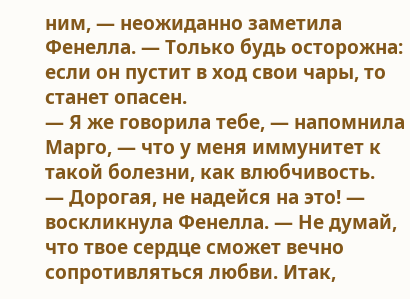ним, — неожиданно заметила Фенелла. — Только будь осторожна: если он пустит в ход свои чары, то станет опасен.
— Я же говорила тебе, — напомнила Марго, — что у меня иммунитет к такой болезни, как влюбчивость.
— Дорогая, не надейся на это! — воскликнула Фенелла. — Не думай, что твое сердце сможет вечно сопротивляться любви. Итак,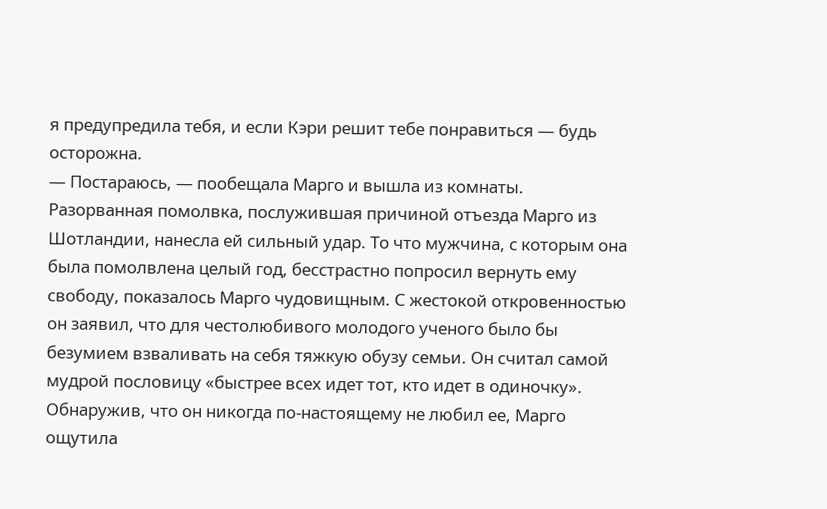я предупредила тебя, и если Кэри решит тебе понравиться — будь осторожна.
— Постараюсь, — пообещала Марго и вышла из комнаты.
Разорванная помолвка, послужившая причиной отъезда Марго из Шотландии, нанесла ей сильный удар. То что мужчина, с которым она была помолвлена целый год, бесстрастно попросил вернуть ему свободу, показалось Марго чудовищным. С жестокой откровенностью он заявил, что для честолюбивого молодого ученого было бы безумием взваливать на себя тяжкую обузу семьи. Он считал самой мудрой пословицу «быстрее всех идет тот, кто идет в одиночку».
Обнаружив, что он никогда по-настоящему не любил ее, Марго ощутила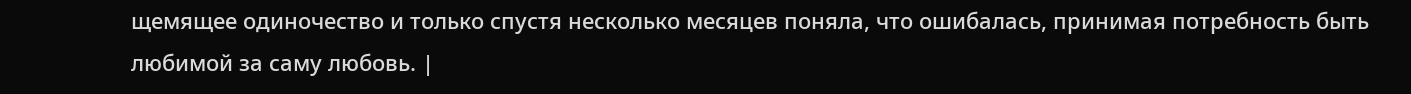щемящее одиночество и только спустя несколько месяцев поняла, что ошибалась, принимая потребность быть любимой за саму любовь. |